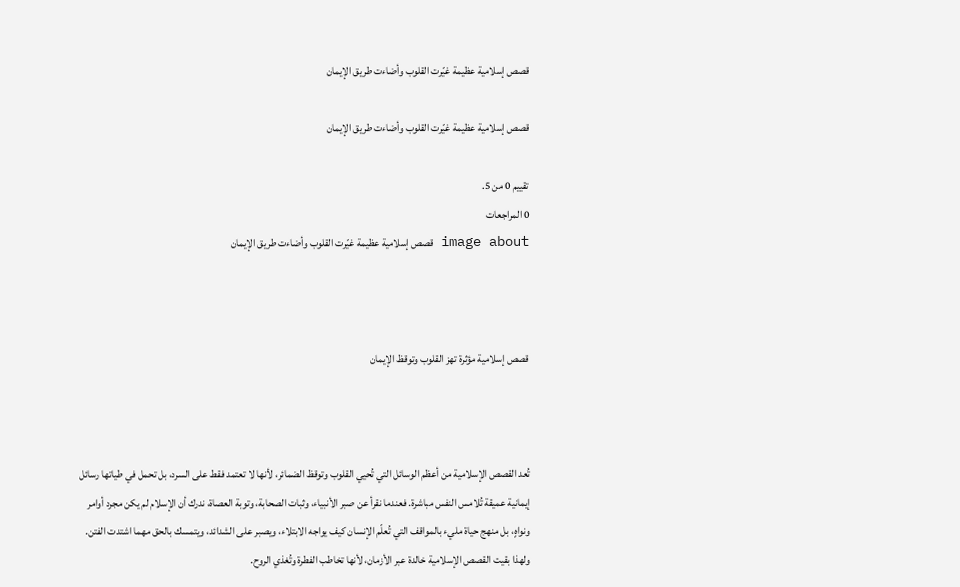قصص إسلامية عظيمة غيّرت القلوب وأضاءت طريق الإيمان

قصص إسلامية عظيمة غيّرت القلوب وأضاءت طريق الإيمان

تقييم 0 من 5.
0 المراجعات
image about قصص إسلامية عظيمة غيّرت القلوب وأضاءت طريق الإيمان



قصص إسلامية مؤثرة تهز القلوب وتوقظ الإيمان



تُعد القصص الإسلامية من أعظم الوسائل التي تُحيي القلوب وتوقظ الضمائر، لأنها لا تعتمد فقط على السرد، بل تحمل في طياتها رسائل إيمانية عميقة تُلامس النفس مباشرة. فعندما نقرأ عن صبر الأنبياء، وثبات الصحابة، وتوبة العصاة، ندرك أن الإسلام لم يكن مجرد أوامر ونواهٍ، بل منهج حياة مليء بالمواقف التي تُعلّم الإنسان كيف يواجه الابتلاء، ويصبر على الشدائد، ويتمسك بالحق مهما اشتدت الفتن. ولهذا بقيت القصص الإسلامية خالدة عبر الأزمان، لأنها تخاطب الفطرة وتُغذي الروح.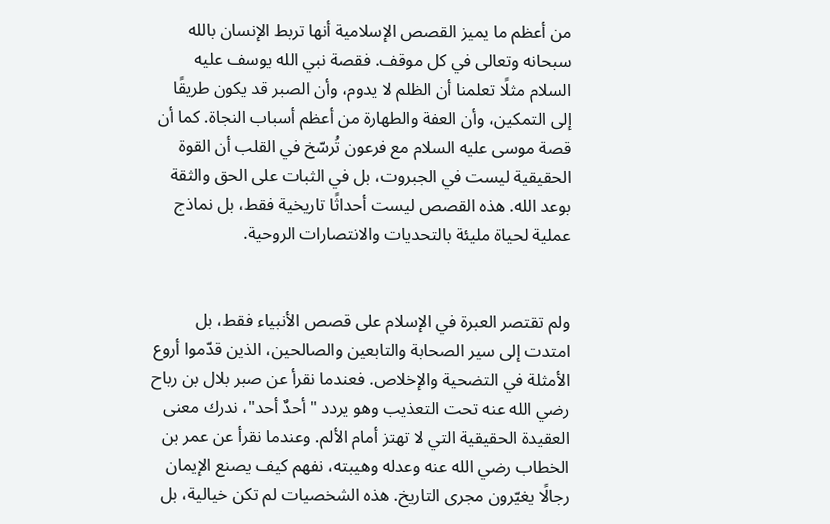من أعظم ما يميز القصص الإسلامية أنها تربط الإنسان بالله سبحانه وتعالى في كل موقف. فقصة نبي الله يوسف عليه السلام مثلًا تعلمنا أن الظلم لا يدوم، وأن الصبر قد يكون طريقًا إلى التمكين، وأن العفة والطهارة من أعظم أسباب النجاة. كما أن قصة موسى عليه السلام مع فرعون تُرسّخ في القلب أن القوة الحقيقية ليست في الجبروت، بل في الثبات على الحق والثقة بوعد الله. هذه القصص ليست أحداثًا تاريخية فقط، بل نماذج عملية لحياة مليئة بالتحديات والانتصارات الروحية.


ولم تقتصر العبرة في الإسلام على قصص الأنبياء فقط، بل امتدت إلى سير الصحابة والتابعين والصالحين، الذين قدّموا أروع الأمثلة في التضحية والإخلاص. فعندما نقرأ عن صبر بلال بن رباح رضي الله عنه تحت التعذيب وهو يردد "أحدٌ أحد"، ندرك معنى العقيدة الحقيقية التي لا تهتز أمام الألم. وعندما نقرأ عن عمر بن الخطاب رضي الله عنه وعدله وهيبته، نفهم كيف يصنع الإيمان رجالًا يغيّرون مجرى التاريخ. هذه الشخصيات لم تكن خيالية، بل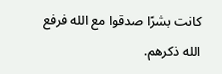كانت بشرًا صدقوا مع الله فرفع الله ذكرهم.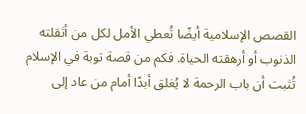القصص الإسلامية أيضًا تُعطي الأمل لكل من أثقلته الذنوب أو أرهقته الحياة. فكم من قصة توبة في الإسلام تُثبت أن باب الرحمة لا يُغلق أبدًا أمام من عاد إلى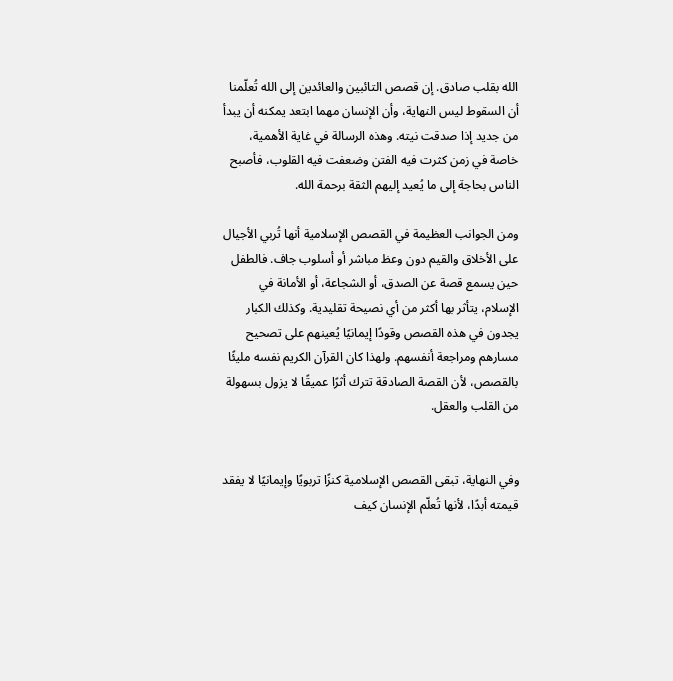الله بقلب صادق. إن قصص التائبين والعائدين إلى الله تُعلّمنا أن السقوط ليس النهاية، وأن الإنسان مهما ابتعد يمكنه أن يبدأ من جديد إذا صدقت نيته. وهذه الرسالة في غاية الأهمية، خاصة في زمن كثرت فيه الفتن وضعفت فيه القلوب، فأصبح الناس بحاجة إلى ما يُعيد إليهم الثقة برحمة الله.

ومن الجوانب العظيمة في القصص الإسلامية أنها تُربي الأجيال على الأخلاق والقيم دون وعظ مباشر أو أسلوب جاف. فالطفل حين يسمع قصة عن الصدق، أو الشجاعة، أو الأمانة في الإسلام، يتأثر بها أكثر من أي نصيحة تقليدية. وكذلك الكبار يجدون في هذه القصص وقودًا إيمانيًا يُعينهم على تصحيح مسارهم ومراجعة أنفسهم. ولهذا كان القرآن الكريم نفسه مليئًا بالقصص، لأن القصة الصادقة تترك أثرًا عميقًا لا يزول بسهولة من القلب والعقل.


وفي النهاية، تبقى القصص الإسلامية كنزًا تربويًا وإيمانيًا لا يفقد قيمته أبدًا، لأنها تُعلّم الإنسان كيف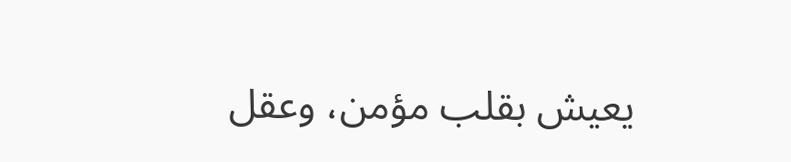يعيش بقلب مؤمن، وعقل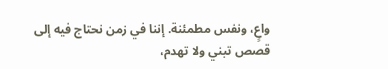واعٍ، ونفس مطمئنة. إننا في زمن نحتاج فيه إلى قصص تبني ولا تهدم،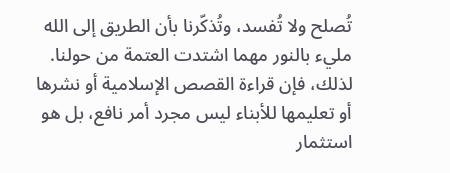تُصلح ولا تُفسد، وتُذكّرنا بأن الطريق إلى الله مليء بالنور مهما اشتدت العتمة من حولنا. لذلك، فإن قراءة القصص الإسلامية أو نشرها أو تعليمها للأبناء ليس مجرد أمر نافع، بل هو استثمار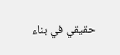حقيقي في بناء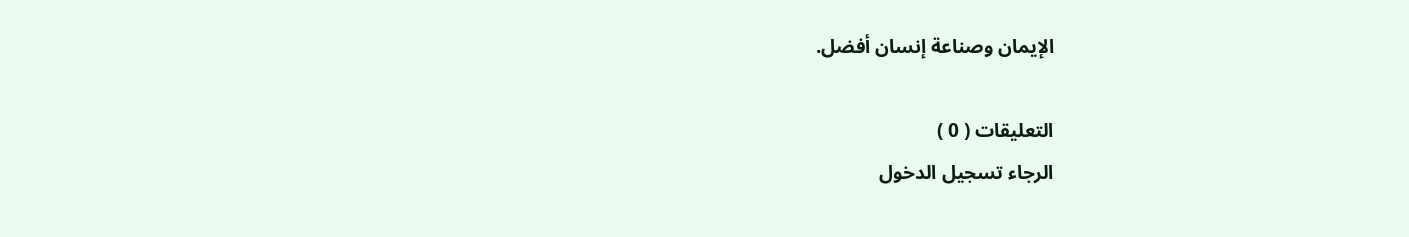الإيمان وصناعة إنسان أفضل.

التعليقات ( 0 )
الرجاء تسجيل الدخول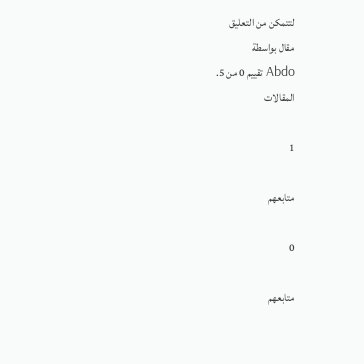لتتمكن من التعليق
مقال بواسطة
Abdo تقييم 0 من 5.
المقالات

1

متابعهم

0

متابعهم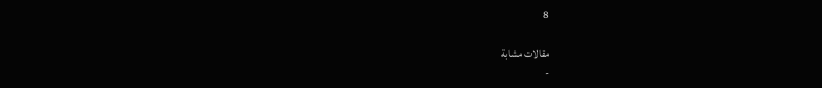8

مقالات مشابة
-